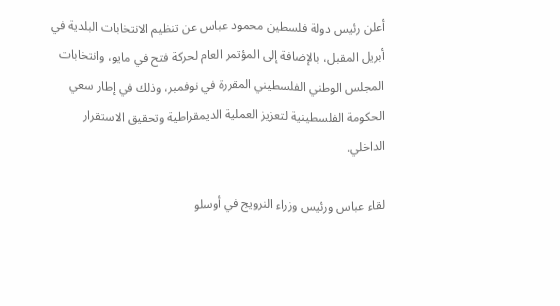أعلن رئيس دولة فلسطين محمود عباس عن تنظيم الانتخابات البلدية في أبريل المقبل، بالإضافة إلى المؤتمر العام لحركة فتح في مايو، وانتخابات المجلس الوطني الفلسطيني المقررة في نوفمبر، وذلك في إطار سعي الحكومة الفلسطينية لتعزيز العملية الديمقراطية وتحقيق الاستقرار الداخلي.

لقاء عباس ورئيس وزراء النرويج في أوسلو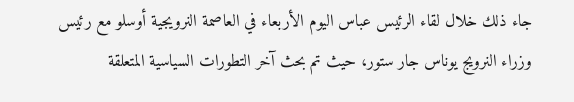جاء ذلك خلال لقاء الرئيس عباس اليوم الأربعاء في العاصمة النرويجية أوسلو مع رئيس وزراء النرويج يوناس جار ستور، حيث تم بحث آخر التطورات السياسية المتعلقة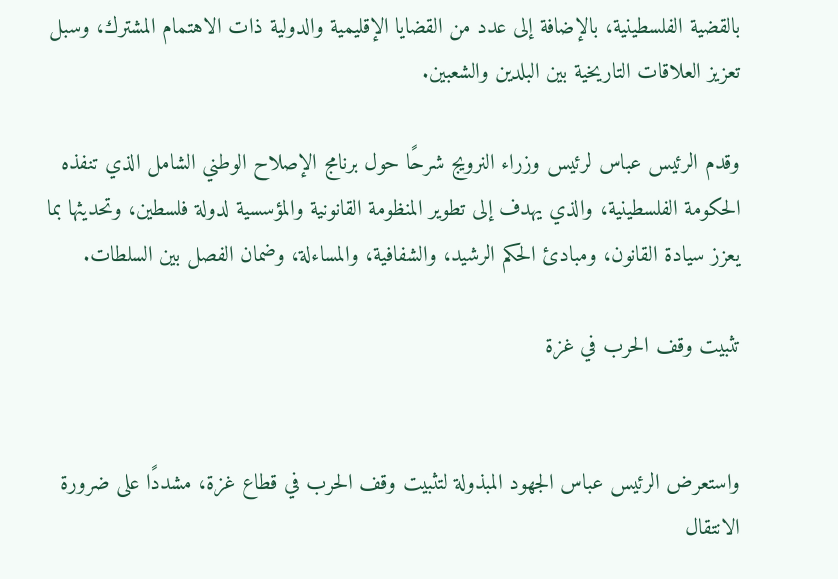بالقضية الفلسطينية، بالإضافة إلى عدد من القضايا الإقليمية والدولية ذات الاهتمام المشترك، وسبل تعزيز العلاقات التاريخية بين البلدين والشعبين.

وقدم الرئيس عباس لرئيس وزراء النرويج شرحًا حول برنامج الإصلاح الوطني الشامل الذي تنفذه الحكومة الفلسطينية، والذي يهدف إلى تطوير المنظومة القانونية والمؤسسية لدولة فلسطين، وتحديثها بما يعزز سيادة القانون، ومبادئ الحكم الرشيد، والشفافية، والمساءلة، وضمان الفصل بين السلطات.

تثبيت وقف الحرب في غزة


واستعرض الرئيس عباس الجهود المبذولة لتثبيت وقف الحرب في قطاع غزة، مشددًا على ضرورة الانتقال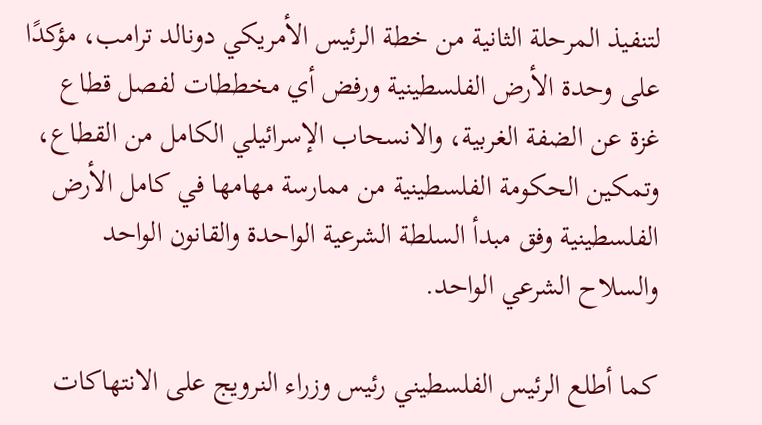لتنفيذ المرحلة الثانية من خطة الرئيس الأمريكي دونالد ترامب، مؤكدًا على وحدة الأرض الفلسطينية ورفض أي مخططات لفصل قطاع غزة عن الضفة الغربية، والانسحاب الإسرائيلي الكامل من القطاع، وتمكين الحكومة الفلسطينية من ممارسة مهامها في كامل الأرض الفلسطينية وفق مبدأ السلطة الشرعية الواحدة والقانون الواحد والسلاح الشرعي الواحد.

كما أطلع الرئيس الفلسطيني رئيس وزراء النرويج على الانتهاكات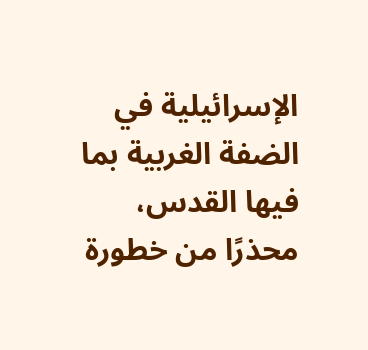الإسرائيلية في الضفة الغربية بما فيها القدس، محذرًا من خطورة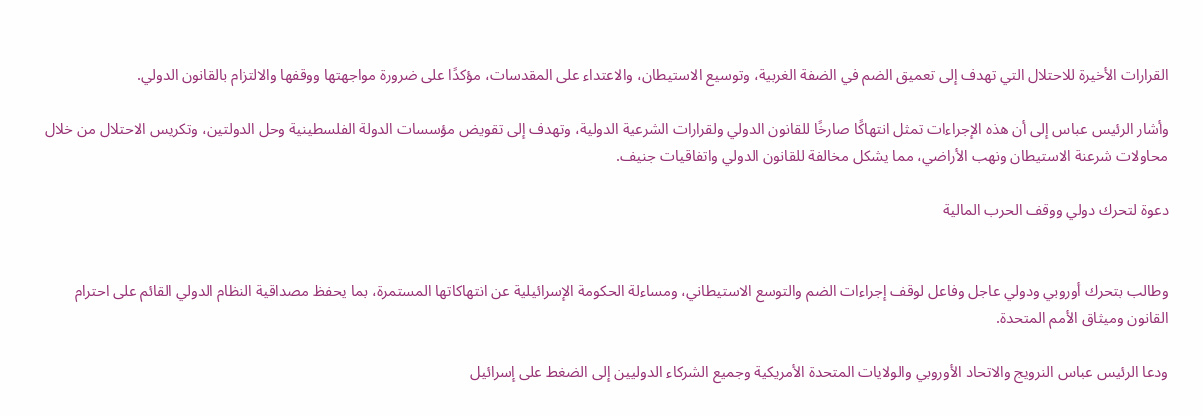القرارات الأخيرة للاحتلال التي تهدف إلى تعميق الضم في الضفة الغربية، وتوسيع الاستيطان، والاعتداء على المقدسات، مؤكدًا على ضرورة مواجهتها ووقفها والالتزام بالقانون الدولي.

وأشار الرئيس عباس إلى أن هذه الإجراءات تمثل انتهاكًا صارخًا للقانون الدولي ولقرارات الشرعية الدولية، وتهدف إلى تقويض مؤسسات الدولة الفلسطينية وحل الدولتين، وتكريس الاحتلال من خلال محاولات شرعنة الاستيطان ونهب الأراضي، مما يشكل مخالفة للقانون الدولي واتفاقيات جنيف.

دعوة لتحرك دولي ووقف الحرب المالية


وطالب بتحرك أوروبي ودولي عاجل وفاعل لوقف إجراءات الضم والتوسع الاستيطاني، ومساءلة الحكومة الإسرائيلية عن انتهاكاتها المستمرة، بما يحفظ مصداقية النظام الدولي القائم على احترام القانون وميثاق الأمم المتحدة.

ودعا الرئيس عباس النرويج والاتحاد الأوروبي والولايات المتحدة الأمريكية وجميع الشركاء الدوليين إلى الضغط على إسرائيل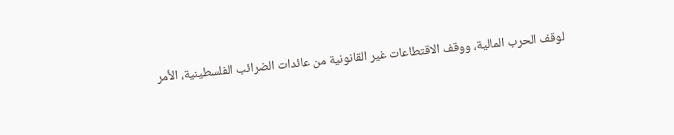لوقف الحرب المالية، ووقف الاقتطاعات غير القانونية من عائدات الضرائب الفلسطينية، الأمر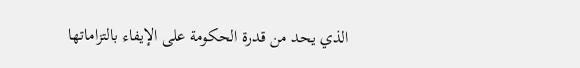الذي يحد من قدرة الحكومة على الإيفاء بالتزاماتها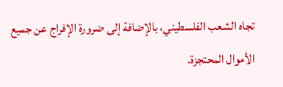تجاه الشعب الفلسطيني، بالإضافة إلى ضرورة الإفراج عن جميع الأموال المحتجزة.